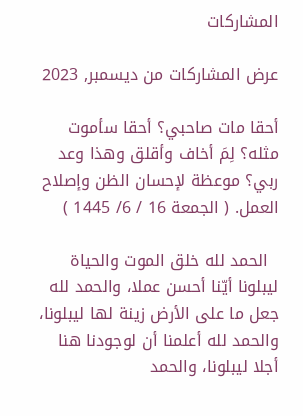المشاركات

عرض المشاركات من ديسمبر, 2023

أحقا مات صاحبي؟ أحقا سأموت مثله؟ لِمَ أخاف وأقلق وهذا وعد ربي؟ موعظة لإحسان الظن وإصلاح العمل. ( الجمعة 16 / 6/ 1445 )

  الحمد لله خلق الموت والحياة ليبلونا أيّنا أحسن عملا، والحمد لله جعل ما على الأرض زينة لها ليبلونا، والحمد لله أعلمنا أن لوجودنا هنا أجلا ليبلونا، والحمد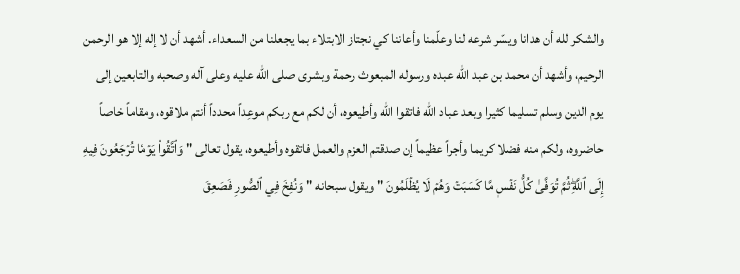والشكر لله أن هدانا ويسّر شرعه لنا وعلّمنا وأعاننا كي نجتاز الابتلاء بما يجعلنا من السعداء. أشهد أن لا إله إلا هو الرحمن الرحيم، وأشهد أن محمد بن عبد الله عبده ورسوله المبعوث رحمة وبشرى صلى الله عليه وعلى آله وصحبه والتابعين إلى يوم الدين وسلم تسليما كثيرا وبعد عباد الله فاتقوا الله وأطيعوه، أن لكم مع ربكم موعِداً محدداً أنتم ملاقوه، ومقاماً خاصاً حاضروه، ولكم منه فضلا كريما وأجراً عظيماً إن صدقتم العزم والعمل فاتقوه وأطيعوه، يقول تعالى " وَٱتَّقُواْ يَوۡمٗا تُرۡجَعُونَ فِيهِ إِلَى ٱللَّهِۖ ثُمَّ تُوَفَّىٰ كُلُّ نَفۡسٖ مَّا كَسَبَتۡ وَهُمۡ لَا يُظۡلَمُونَ " ويقول سبحانه " وَنُفِخَ فِي ٱلصُّورِ فَصَعِقَ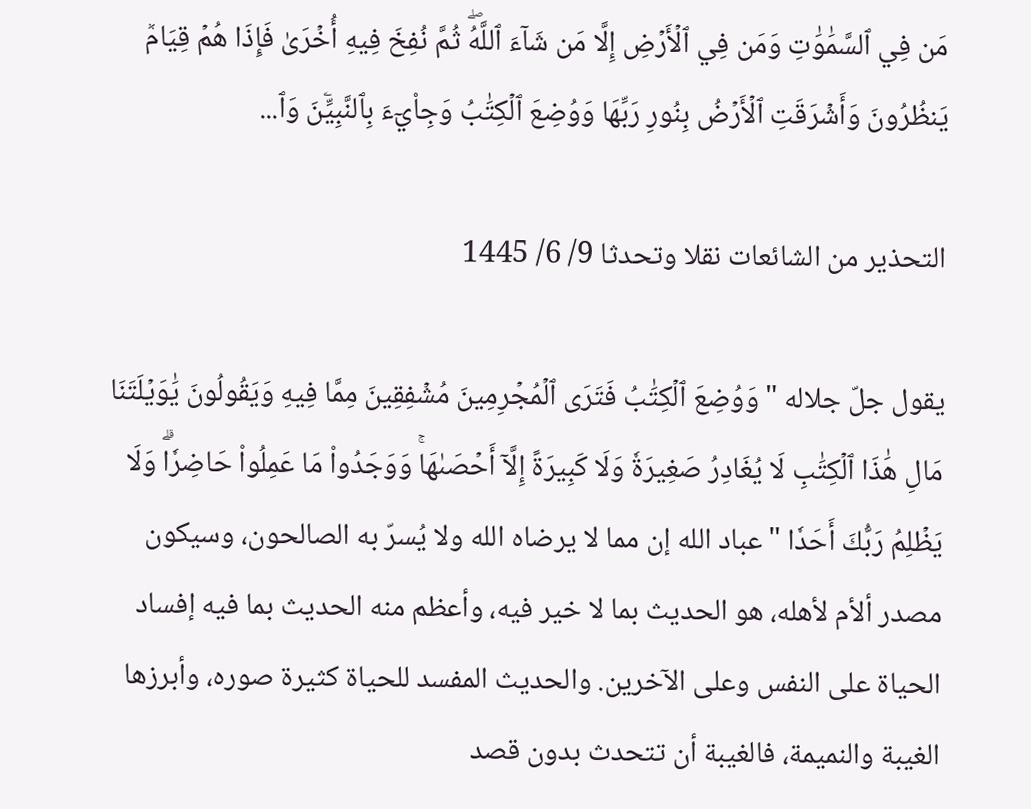مَن فِي ٱلسَّمَٰوَٰتِ وَمَن فِي ٱلۡأَرۡضِ إِلَّا مَن شَآءَ ٱللَّهُۖ ثُمَّ نُفِخَ فِيهِ أُخۡرَىٰ فَإِذَا هُمۡ قِيَامٞ يَنظُرُونَ وَأَشۡرَقَتِ ٱلۡأَرۡضُ بِنُورِ رَبِّهَا وَوُضِعَ ٱلۡكِتَٰبُ وَجِاْيٓءَ بِٱلنَّبِيِّ‍ۧنَ وَٱ...

التحذير من الشائعات نقلا وتحدثا 9/ 6/ 1445

يقول جلّ جلاله " وَوُضِعَ ٱلۡكِتَٰبُ فَتَرَى ٱلۡمُجۡرِمِينَ مُشۡفِقِينَ مِمَّا فِيهِ وَيَقُولُونَ يَٰوَيۡلَتَنَا مَالِ هَٰذَا ٱلۡكِتَٰبِ لَا يُغَادِرُ صَغِيرَةٗ وَلَا كَبِيرَةً إِلَّآ أَحۡصَىٰهَاۚ وَوَجَدُواْ مَا عَمِلُواْ حَاضِرٗاۗ وَلَا يَظۡلِمُ رَبُّكَ أَحَدٗا " عباد الله إن مما لا يرضاه الله ولا يُسرّ به الصالحون، وسيكون مصدر ألأم لأهله، هو الحديث بما لا خير فيه، وأعظم منه الحديث بما فيه إفساد الحياة على النفس وعلى الآخرين. والحديث المفسد للحياة كثيرة صوره، وأبرزها الغيبة والنميمة، فالغيبة أن تتحدث بدون قصد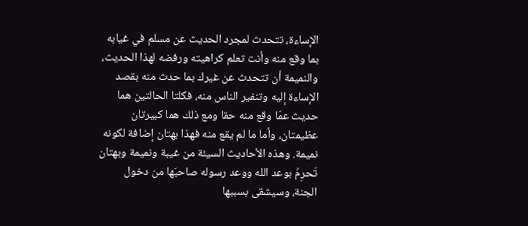الإساءة، تتحدث لمجرد الحديث عن مسلم في غيابه بما وقع منه وأنت تعلم كراهيته ورفضه لهذا الحديث، والنميمة أن تتحدث عن غيرك بما حدث منه بقصد الإساءة إليه وتنفير الناس منه، فكلتا الحالتين هما حديث عمّا وقع منه حقا ومع ذلك هما كبيرتان عظيمتان، وأما ما لم يقع منه فهذا بهتان إضافة لكونه نميمة. وهذه الأحاديث السيئة من غيبة ونميمة وبهتان تَحرِمُ بوعد الله ووعد رسوله صاحبَها من دخول الجنة، وسيشقى بسببها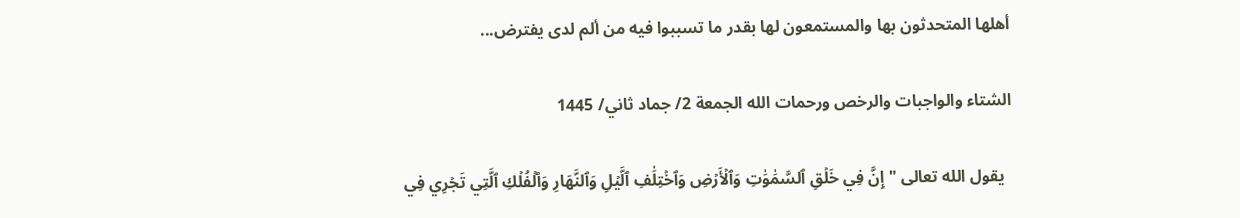أهلها المتحدثون بها والمستمعون لها بقدر ما تسببوا فيه من ألم لدى يفترض...

الشتاء والواجبات والرخص ورحمات الله الجمعة 2/ جماد ثاني/ 1445

  يقول الله تعالى " إِنَّ فِي خَلۡقِ ٱلسَّمَٰوَٰتِ وَٱلۡأَرۡضِ وَٱخۡتِلَٰفِ ٱلَّيۡلِ وَٱلنَّهَارِ وَٱلۡفُلۡكِ ٱلَّتِي تَجۡرِي فِي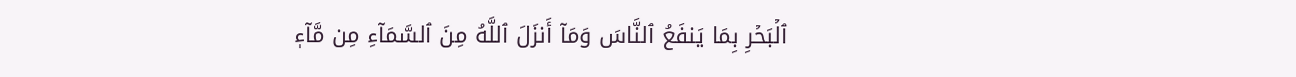ٱلۡبَحۡرِ بِمَا يَنفَعُ ٱلنَّاسَ وَمَآ أَنزَلَ ٱللَّهُ مِنَ ٱلسَّمَآءِ مِن مَّآءٖ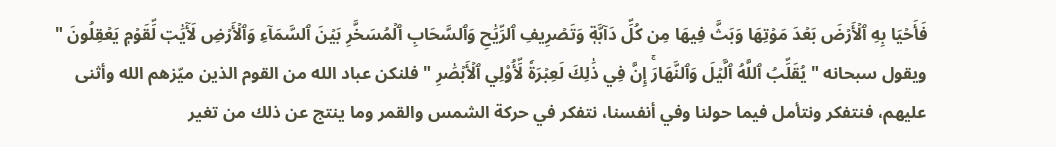فَأَحۡيَا بِهِ ٱلۡأَرۡضَ بَعۡدَ مَوۡتِهَا وَبَثَّ فِيهَا مِن كُلِّ دَآبَّةٖ وَتَصۡرِيفِ ٱلرِّيَٰحِ وَٱلسَّحَابِ ٱلۡمُسَخَّرِ بَيۡنَ ٱلسَّمَآءِ وَٱلۡأَرۡضِ لَأٓيَٰتٖ لِّقَوۡمٖ يَعۡقِلُونَ " ويقول سبحانه " يُقَلِّبُ ٱللَّهُ ٱلَّيۡلَ وَٱلنَّهَارَۚ إِنَّ فِي ذَٰلِكَ لَعِبۡرَةٗ لِّأُوْلِي ٱلۡأَبۡصَٰرِ " فلنكن عباد الله من القوم الذين ميّزهم الله وأثنى عليهم، فنتفكر ونتأمل فيما حولنا وفي أنفسنا، نتفكر في حركة الشمس والقمر وما ينتج عن ذلك من تغير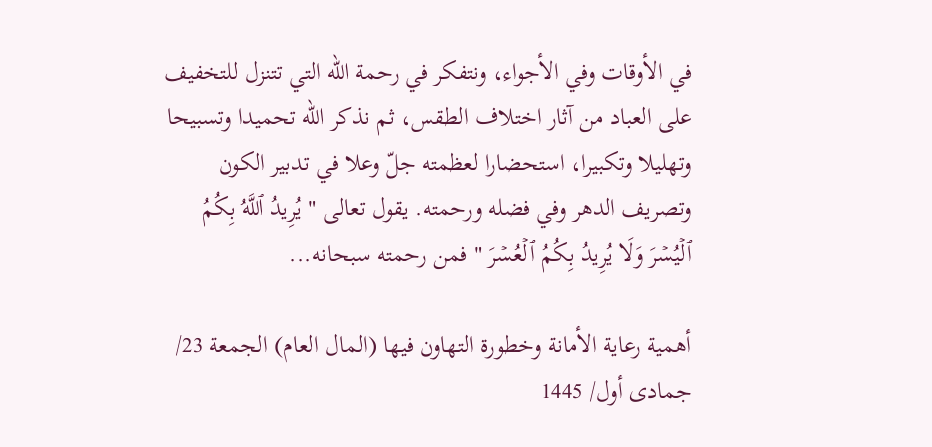في الأوقات وفي الأجواء، ونتفكر في رحمة الله التي تتنزل للتخفيف على العباد من آثار اختلاف الطقس، ثم نذكر الله تحميدا وتسبيحا وتهليلا وتكبيرا، استحضارا لعظمته جلّ وعلا في تدبير الكون وتصريف الدهر وفي فضله ورحمته. يقول تعالى " يُرِيدُ ٱللَّهُ بِكُمُ ٱلۡيُسۡرَ وَلَا يُرِيدُ بِكُمُ ٱلۡعُسۡرَ " فمن رحمته سبحانه...

أهمية رعاية الأمانة وخطورة التهاون فيها (المال العام) الجمعة 23/ جمادى أول/ 1445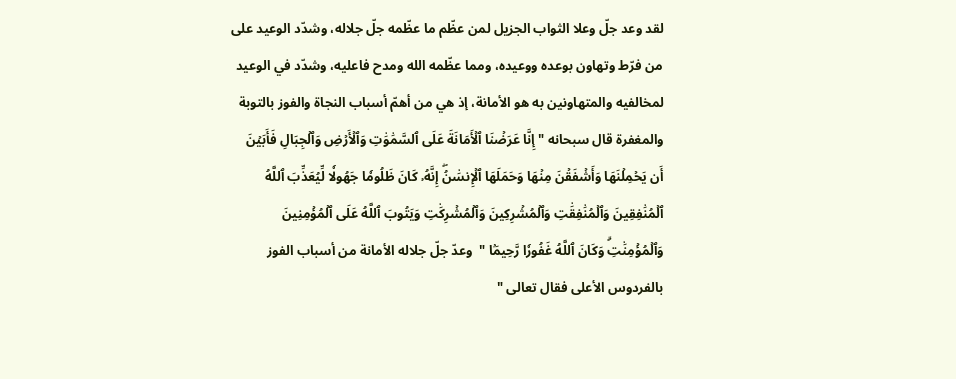لقد وعد جلّ وعلا الثواب الجزيل لمن عظّم ما عظّمه جلّ جلاله، وشدّد الوعيد على من فرّط وتهاون بوعده ووعيده، ومما عظّمه الله ومدح فاعليه، وشدّد في الوعيد لمخالفيه والمتهاونين به هو الأمانة، إذ هي من أهمّ أسباب النجاة والفوز بالتوبة والمغفرة قال سبحانه " إِنَّا عَرَضۡنَا ٱلۡأَمَانَةَ عَلَى ٱلسَّمَٰوَٰتِ وَٱلۡأَرۡضِ وَٱلۡجِبَالِ فَأَبَيۡنَ أَن يَحۡمِلۡنَهَا وَأَشۡفَقۡنَ مِنۡهَا وَحَمَلَهَا ٱلۡإِنسَٰنُۖ إِنَّهُۥ كَانَ ظَلُومٗا جَهُولٗا لِّيُعَذِّبَ ٱللَّهُ ٱلۡمُنَٰفِقِينَ وَٱلۡمُنَٰفِقَٰتِ وَٱلۡمُشۡرِكِينَ وَٱلۡمُشۡرِكَٰتِ وَيَتُوبَ ٱللَّهُ عَلَى ٱلۡمُؤۡمِنِينَ وَٱلۡمُؤۡمِنَٰتِۗ وَكَانَ ٱللَّهُ غَفُورٗا رَّحِيمَۢا "  وعدّ جلّ جلاله الأمانة من أسباب الفوز بالفردوس الأعلى فقال تعالى "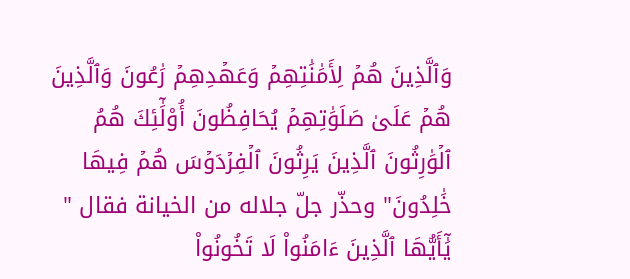وَٱلَّذِينَ هُمۡ لِأَمَٰنَٰتِهِمۡ وَعَهۡدِهِمۡ رَٰعُونَ وَٱلَّذِينَ هُمۡ عَلَىٰ صَلَوَٰتِهِمۡ يُحَافِظُونَ أُوْلَٰٓئِكَ هُمُ ٱلۡوَٰرِثُونَ ٱلَّذِينَ يَرِثُونَ ٱلۡفِرۡدَوۡسَ هُمۡ فِيهَا خَٰلِدُونَ" وحذّر جلّ جلاله من الخيانة فقال " يَٰٓأَيُّهَا ٱلَّذِينَ ءَامَنُواْ لَا تَخُونُواْ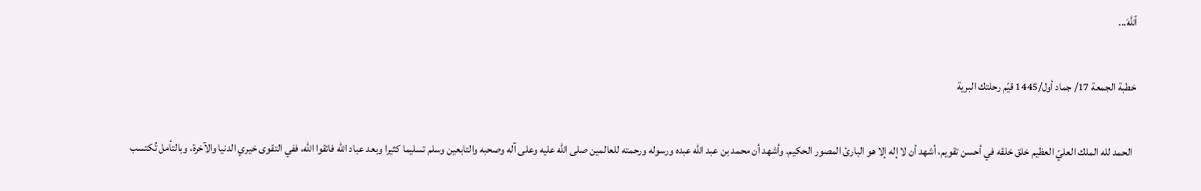ٱللَّهَ...

خطبة الجمعة 17/ جماد أول/1445 قيّم رحلتك البرية

  الحمد لله الملك العليّ العظيم خلق خلقه في أحسن تقويم، أشهد أن لا إله إلا هو البارئ المصور الحكيم. وأشهد أن محمد بن عبد الله عبده ورسوله ورحمته للعالمين صلى الله عليه وعلى آله وصحبه والتابعين وسلم تسليما كثيرا وبعد عباد الله فاتقوا الله، ففي التقوى خيري الدنيا والآخرة، وبالتأمل تُكتسب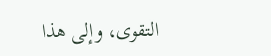التقوى، وإلى هذا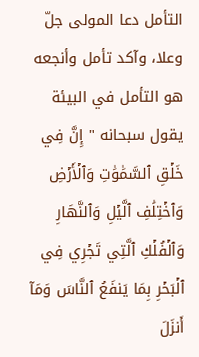التأمل دعا المولى جلّ وعلا، وآكد تأمل وأنجعه هو التأمل في البيئة يقول سبحانه " إِنَّ فِي خَلۡقِ ٱلسَّمَٰوَٰتِ وَٱلۡأَرۡضِ وَٱخۡتِلَٰفِ ٱلَّيۡلِ وَٱلنَّهَارِ وَٱلۡفُلۡكِ ٱلَّتِي تَجۡرِي فِي ٱلۡبَحۡرِ بِمَا يَنفَعُ ٱلنَّاسَ وَمَآ أَنزَلَ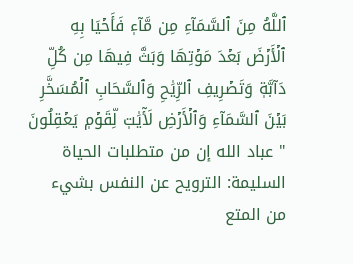ٱللَّهُ مِنَ ٱلسَّمَآءِ مِن مَّآءٖ فَأَحۡيَا بِهِ ٱلۡأَرۡضَ بَعۡدَ مَوۡتِهَا وَبَثَّ فِيهَا مِن كُلِّ دَآبَّةٖ وَتَصۡرِيفِ ٱلرِّيَٰحِ وَٱلسَّحَابِ ٱلۡمُسَخَّرِ بَيۡنَ ٱلسَّمَآءِ وَٱلۡأَرۡضِ لَأٓيَٰتٖ لِّقَوۡمٖ يَعۡقِلُونَ " عباد الله إن من متطلبات الحياة السليمة: الترويح عن النفس بشيء من المتع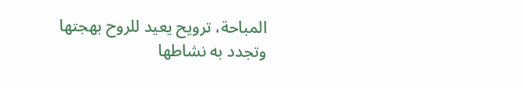المباحة، ترويح يعيد للروح بهجتها وتجدد به نشاطها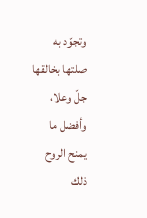وتجوّد به صلتها بخالقها جلّ وعلا، وأفضل ما يمنح الروح ذلك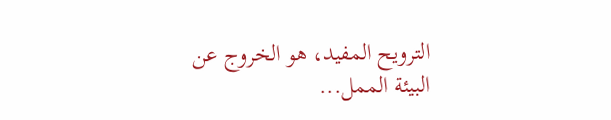الترويح المفيد، هو الخروج عن البيئة الممل...